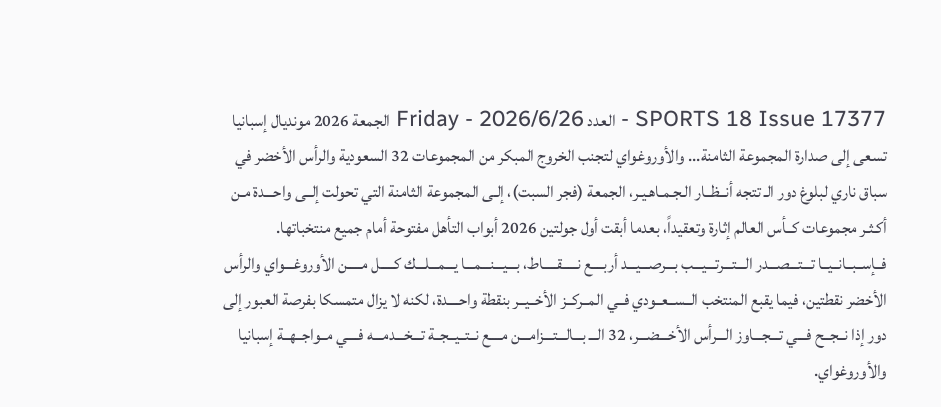SPORTS 18 Issue 17377 - العدد Friday - 2026/6/26 الجمعة 2026 مونديال إسبانيا تسعى إلى صدارة المجموعة الثامنة... والأوروغواي لتجنب الخروج المبكر من المجموعات 32 السعودية والرأس الأخضر في سباق ناري لبلوغ دور الـ تتجه أنــظــار الـجـمـاهـيـر، الجمعة (فجر السبت)، إلـى المجموعة الثامنة التي تحولت إلــى واحـــدة مـن أكـثـر مجموعات كــأس العالم إثارة وتعقيداً، بعدما أبقت أول جولتين 2026 أبواب التأهل مفتوحة أمام جميع منتخباتها. فــإســبــانــيــا تـــتـــصـــدر الـــتـــرتـــيـــب بـــرصـــيـــد أربــــع نـــــقـــــاط، بـــيـــنـــمـــا يـــمـــلـــك كـــــل مـــــن الأوروغـــواي والرأس الأخضر نقطتين، فيما يقبع المنتخب الــســعــودي فــي المــركــز الأخــيــر بنقطة واحــــدة، لكنه لا يزال متمسكا بفرصة العبور إلى دور إذا نــجــح فـــي تـــجـــاوز الـــرأس الأخـــضـــر، 32 الـــ بـــالـــتـــزامـــن مــــع نــتــيــجــة تـــخـــدمـــه فــــي مــواجــهــة إسبانيا والأوروغواي.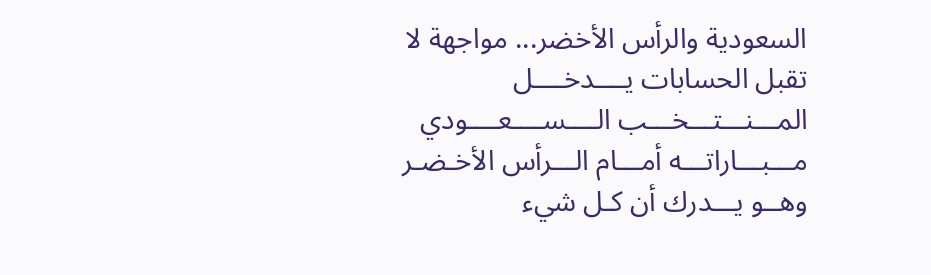السعودية والرأس الأخضر... مواجهة لا تقبل الحسابات يــــدخــــل المـــنـــتـــخـــب الــــســــعــــودي مـــبـــاراتـــه أمـــام الـــرأس الأخـضـر وهــو يـــدرك أن كـل شيء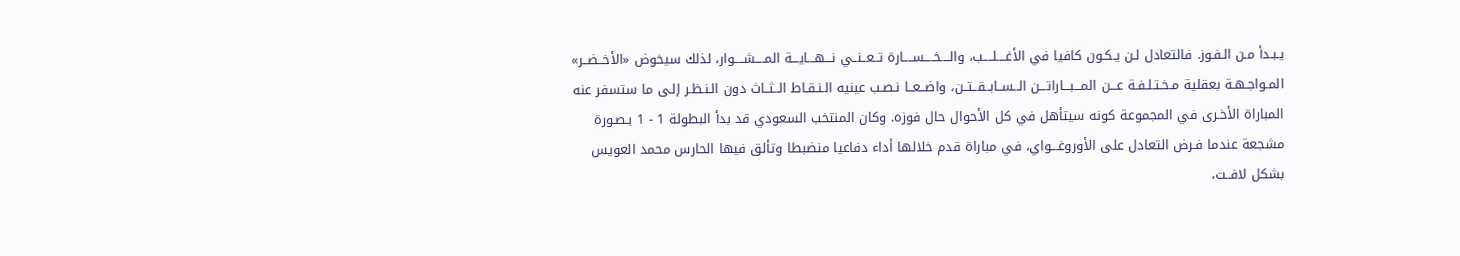يـبـدأ مـن الـفـوز. فالتعادل لـن يـكـون كافيا في الأغــــلــــب، والــــخــــســــارة تــعــنــي نـــهـــايـــة المــــشــــوار، لذلك سيخوض «الأخــضــر» المـواجـهـة بعقلية مـخـتـلـفـة عـــن المـــبـــاراتـــن الــســابــقــتــن، واضــعــا نـصـب عينيه الـنـقـاط الــثــاث دون الـنـظـر إلـى ما ستسفر عنه المباراة الأخـرى في المجموعة كونه سيتأهل في كل الأحوال حال فوزه. وكان المنتخب السعودي قد بدأ البطولة 1 - 1 بـصـورة مشجعة عندما فـرض التعادل على الأوروغـــواي، في مباراة قدم خلالها أداء دفاعيا منضبطا وتألق فيها الحارس محمد العويس بشكل لافــت،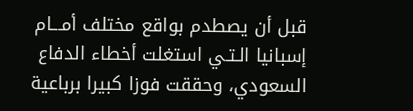قبل أن يصطدم بواقع مختلف أمـــام إسبانيا الـتـي استغلت أخطاء الدفاع السعودي، وحققت فوزا كبيرا برباعية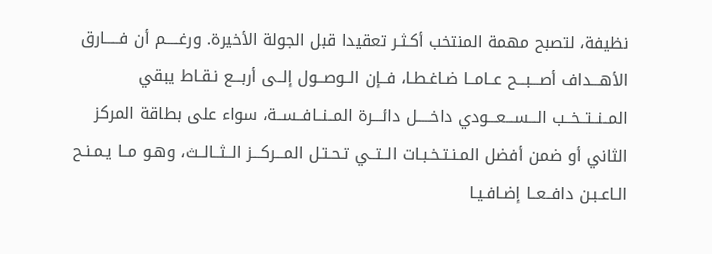نظيفة، لتصبح مهمة المنتخب أكـثـر تعقيدا قبل الجولة الأخيرة. ورغـــــم أن فـــــارق الأهـــداف أصـــبـــح عــامــا ضـاغـطـا، فــإن الــوصــول إلــى أربـــع نـقـاط يبقي المــنــتــخــب الـــســـعـــودي داخـــــل دائـــرة المــنــافــســة، سواء على بطاقة المركز الثاني أو ضمن أفضل المـنـتـخـبـات الــتــي تـحـتـل المـــركـــز الــثــالــث، وهـو مــا يـمـنـح الـاعـبـن دافــعــا إضـافـيـا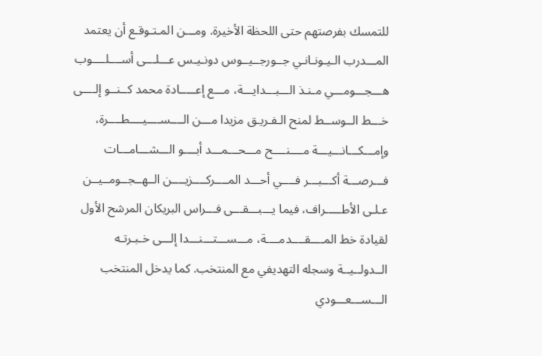للتمسك بفرصتهم حتى اللحظة الأخيرة. ومـــن المـتـوقـع أن يعتمد المـــدرب الـيـونـانـي جــورجــيــوس دونـيـس عـــلـــى أســــلــــوب هـــجـــومـــي مـنـذ الـــبـــدايـــة، مـــع إعـــــادة محمد كــنــو إلــــى خـــط الــوســط لمنح الـفـريـق مزيدا مـــن الــــســــيــــطــــرة، وإمـــكـــانـــيـــة مــــنــــح مـــحـــمـــد أبــــو الـــشـــامـــات فـــرصـــة أكـــبـــر فــــي أحـــد المــــركــــزيــــن الــهــجــومــيــن عـلـى الأطـــــراف، فيما يـــبـــقـــى فـــراس البريكان المرشح الأول لقيادة خط المــــقــــدمــــة، مـــســـتـــنـــدا إلـــى خـبـرتـه الــدولــيــة وسجله التهديفي مع المنتخب. كما يدخل المنتخب الـــســـعـــودي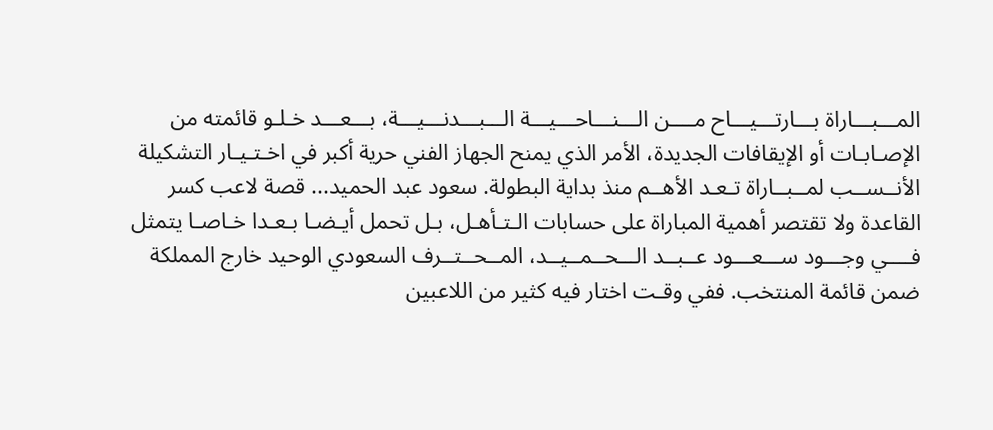المـــبـــاراة بـــارتـــيـــاح مــــن الـــنـــاحـــيـــة الـــبـــدنـــيـــة، بـــعـــد خـلـو قائمته من الإصـابـات أو الإيقافات الجديدة، الأمر الذي يمنح الجهاز الفني حرية أكبر في اخـتـيـار التشكيلة الأنــســب لمــبــاراة تـعـد الأهــم منذ بداية البطولة. سعود عبد الحميد... قصة لاعب كسر القاعدة ولا تقتصر أهمية المباراة على حسابات الـتـأهـل، بـل تحمل أيـضـا بـعـدا خـاصـا يتمثل فــــي وجـــود ســـعـــود عــبــد الـــحــمــيــد، المــحــتــرف السعودي الوحيد خارج المملكة ضمن قائمة المنتخب. ففي وقـت اختار فيه كثير من اللاعبين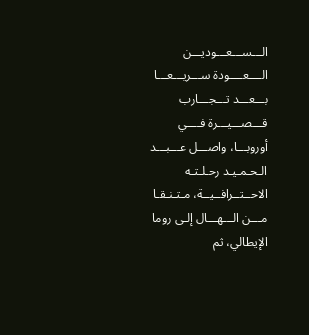الـــســـعـــوديـــن الــــعــــودة ســـريـــعـــا بـــعـــد تـــجـــارب قـــصـــيـــرة فــــي أوروبـــا، واصـــل عـــبـــد الـحـمـيـد رحـلـتـه الاحــتــرافــيــة، مـتـنـقـا مـــن الـــهـــال إلـى روما الإيطالي، ثم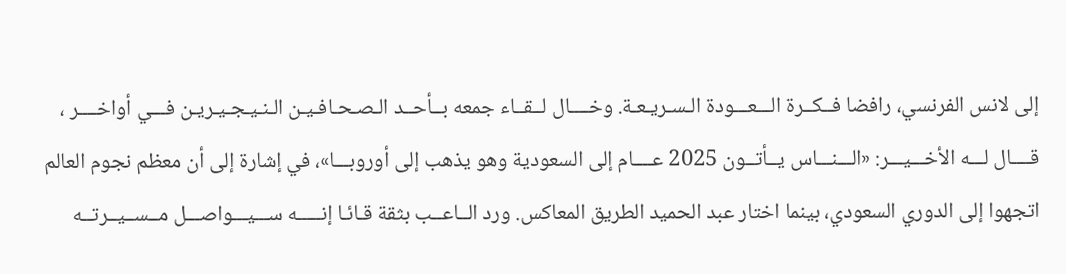إلى لانس الفرنسي، رافضا فــكــرة الـــعـــودة الـسـريـعـة. وخــــال لــقــاء جمعه بــأحــد الـصـحـافـيـن الـنـيـجـيـريـن فـــي أواخــــر ، قــــال لـــه الأخـــيـــر: «الـــنـــاس يــأتــون 2025 عــــام إلى السعودية وهو يذهب إلى أوروبـــا»، في إشارة إلى أن معظم نجوم العالم اتجهوا إلى الدوري السعودي، بينما اختار عبد الحميد الطريق المعاكس. ورد الــاعــب بثقة قـائـا إنـــــه ســـيـــواصـــل مــســيــرتــه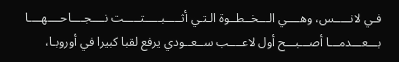فـي لانـــــس، وهــــي الـــخــطــوة الـتـي أثـــــبـــــتـــــت نــــجــــاحــــهــــا بـــعـــدمـــا أصـــبـــح أول لاعــــب ســعــودي يرفع لقبا كبيرا في أوروبـا،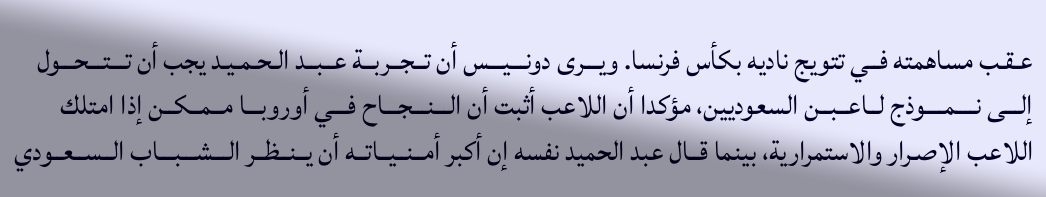عـقـب مساهمته فــي تتويج ناديه بكأس فرنسا. ويـــرى دونـــيـــس أن تــجــربــة عــبــد الـحـمـيـد يجب أن تـــتـــحـــول إلـــى نــــمــــوذج لــاعــبــن السعوديين، مؤكدا أن اللاعب أثبت أن الـــنـــجـــاح فـــي أوروبـــا مــمــكــن إذا امتلك اللاعب الإصـرار والاستمرارية، بينما قــال عبد الحميد نفسه إن أكبر أمــنــيــاتــه أن يــنــظــر الـــشـــبـــاب الــســعــودي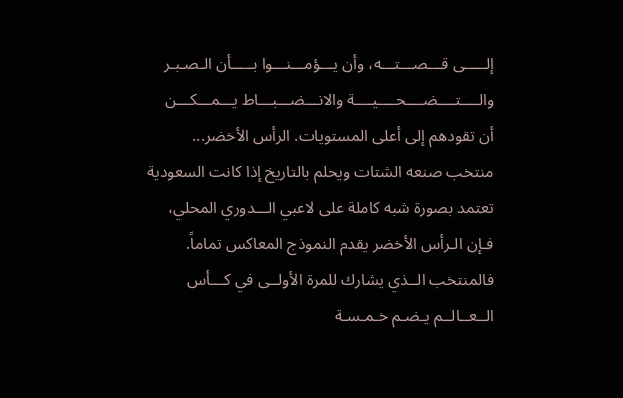إلـــــى قـــصـــتـــه، وأن يـــؤمـــنـــوا بـــــأن الـصـبـر والــــتــــضــــحــــيــــة والانـــضـــبـــاط يـــمـــكـــن أن تقودهم إلى أعلى المستويات. الرأس الأخضر... منتخب صنعه الشتات ويحلم بالتاريخ إذا كانت السعودية تعتمد بصورة شبه كاملة على لاعبي الـــدوري المحلي، فـإن الـرأس الأخضر يقدم النموذج المعاكس تماماً. فالمنتخب الــذي يشارك للمرة الأولــى في كـــأس الــعــالــم يـضـم خـمـسـة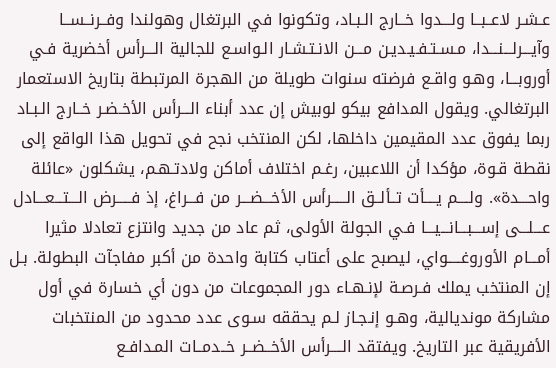عـشـر لاعــبــا ولـــدوا خــارج الـبـاد، وتكونوا في البرتغال وهولندا وفــرنــســا وآيـــرلـــنـــدا، مـسـتـفـيـديـن مـــن الانـتـشـار الـواسـع للجالية الـــرأس أخضرية فـي أوروبـــا، وهـو واقـع فرضته سنوات طويلة من الهجرة المرتبطة بتاريخ الاستعمار البرتغالي. ويقول المدافع بيكو لوبيش إن عدد أبناء الـــرأس الأخـضـر خــارج الـبـاد ربما يفوق عدد المقيمين داخلها، لكن المنتخب نجح في تحويل هذا الواقع إلى نقطة قـوة، مؤكدا أن اللاعبين، رغـم اختلاف أماكن ولادتـهـم، يشكلون «عائلة واحـــدة». ولــــم يــــأت تــألــق الـــــرأس الأخـــضـــر من فـــراغ، إذ فـــــرض الـــتـــعـــادل عـــلـــى إســـبـــانـــيـــا فـي الجولة الأولى، ثم عاد من جديد وانتزع تعادلا مثيرا أمـــام الأوروغـــــواي، ليصبح على أعتاب كتابة واحدة من أكبر مفاجآت البطولة. بـل إن المنتخب يملك فـرصـة لإنـهـاء دور المجموعات من دون أي خسارة في أول مشاركة مونديالية، وهـو إنـجـاز لـم يحققه سـوى عدد محدود من المنتخبات الأفريقية عبر التاريخ. ويفتقد الــــرأس الأخــضــر خــدمــات المـدافـع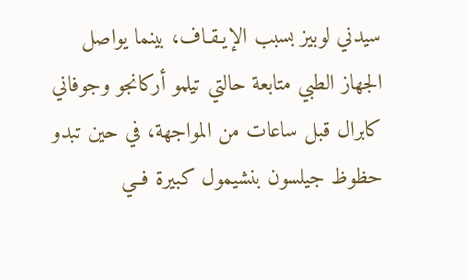سيدني لوبيز بسبب الإيـقـاف، بينما يواصل الجهاز الطبي متابعة حالتي تيلمو أركانجو وجوفاني كابرال قبل ساعات من المواجهة، في حين تبدو حظوظ جيلسون بنشيمول كبيرة فــي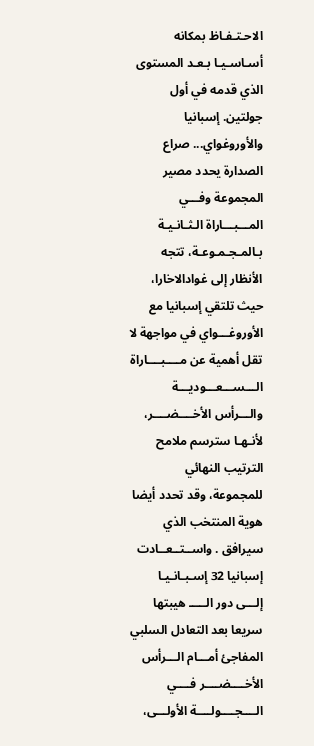الاحـتـفـاظ بمكانه أسـاسـيـا بـعـد المستوى الذي قدمه في أول جولتين. إسبانيا والأوروغواي... صراع الصدارة يحدد مصير المجموعة وفـــي المـــبـــاراة الـثـانـيـة بـالمـجـمـوعـة، تتجه الأنظار إلى غوادالاخارا، حيث تلتقي إسبانيا مع الأوروغـــواي في مواجهة لا تقل أهمية عن مــــبــــاراة الـــســـعـــوديـــة والـــرأس الأخــــضــــر، لأنـهـا سترسم ملامح الترتيب النهائي للمجموعة، وقد تحدد أيضا هوية المنتخب الذي سيرافق . واســتــعــادت إسبانيا 32 إسـبـانـيـا إلـــى دور الـــــ هيبتها سريعا بعد التعادل السلبي المفاجئ أمـــام الـــرأس الأخــــضــــر فــــي الــــجــــولــــة الأولـــى،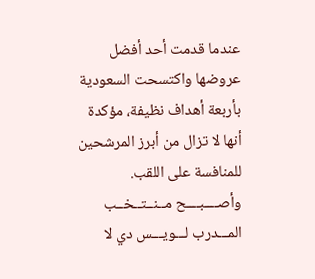عندما قدمت أحد أفضل عروضها واكتسحت السعودية بأربعة أهداف نظيفة، مؤكدة أنها لا تزال من أبرز المرشحين للمنافسة على اللقب. وأصــــبــــح مــنــتــخــب المـــدرب لـــويـــس دي لا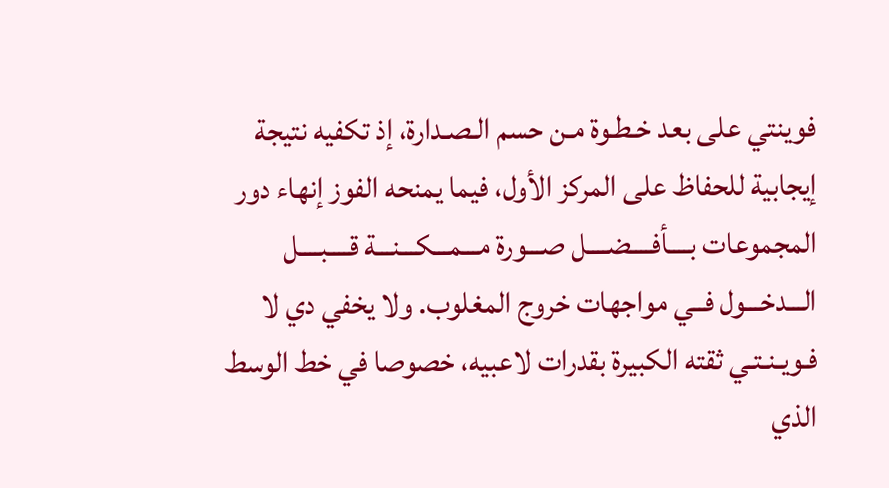فوينتي على بعد خـطـوة مـن حسم الـصـدارة، إذ تكفيه نتيجة إيجابية للحفاظ على المركز الأول، فيما يمنحه الفوز إنهاء دور المجموعات بــــأفــــضــــل صـــورة مـــمـــكـــنـــة قــــبــــل الـــدخـــول فــي مواجهات خروج المغلوب. ولا يخفي دي لا فـويـنـتـي ثقته الكبيرة بقدرات لاعبيه، خصوصا في خط الوسط الذي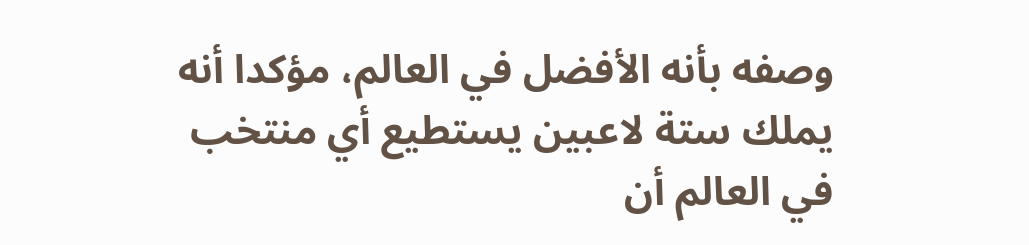وصفه بأنه الأفضل في العالم، مؤكدا أنه يملك ستة لاعبين يستطيع أي منتخب في العالم أن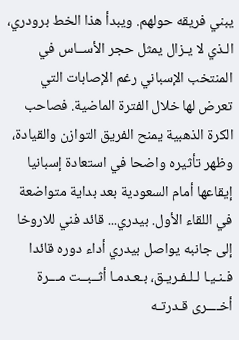يبني فريقه حولهم. ويبدأ هذا الخط برودري، الـذي لا يـزال يمثل حجر الأســاس في المنتخب الإسباني رغم الإصابات التي تعرض لها خلال الفترة الماضية. فصاحب الكرة الذهبية يمنح الفريق التوازن والقيادة، وظهر تأثيره واضحا في استعادة إسبانيا إيقاعها أمام السعودية بعد بداية متواضعة في اللقاء الأول. بيدري... قائد فني للاروخا إلى جانبه يواصل بيدري أداء دوره قائدا فـنـيـا لـلـفـريـق، بـعـدمـا أثــبــت مـــرة أخــــرى قـدرتـه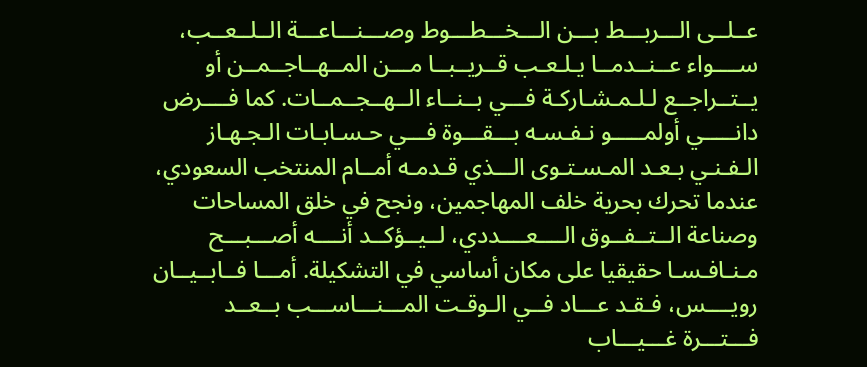عــلــى الـــربـــط بـــن الـــخـــطـــوط وصـــنـــاعـــة الــلــعــب، ســــواء عــنــدمــا يـلـعـب قــريــبــا مـــن المــهــاجــمــن أو يــتــراجــع لـلـمـشـاركـة فـــي بــنــاء الــهــجــمــات. كما فــــرض دانـــــي أولمـــــو نـفـسـه بـــقـــوة فـــي حـسـابـات الـجـهـاز الـفـنـي بـعـد المـسـتـوى الـــذي قـدمـه أمــام المنتخب السعودي، عندما تحرك بحرية خلف المهاجمين، ونجح في خلق المساحات وصناعة الــتــفــوق الــــعــــددي، لــيــؤكــد أنــــه أصـــبـــح مـنـافـسـا حقيقيا على مكان أساسي في التشكيلة. أمـــا فــابــيــان رويــــس، فـقـد عـــاد فــي الـوقـت المـــنـــاســـب بــعــد فـــتـــرة غـــيـــاب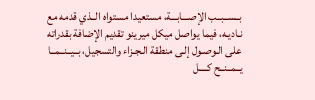بــســبــب الإصـــابـــة، مستعيدا مستواه الــذي قدمه مع نـاديـه، فيما يواصل ميكل ميرينو تقديم الإضافة بقدراته على الـوصـول إلـى منطقة الـجـزاء والتسجيل، بــيــنــمــا يــمــنــح كــــل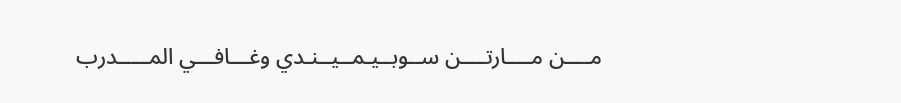مــــن مــــارتــــن ســوبــيـمــيــنـدي وغـــافـــي المـــــدرب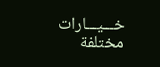خـــيـــارات مختلفة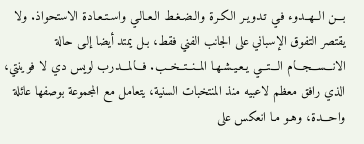بـــن الــهــدوء فـي تـدويـر الـكـرة والـضـغـط الـعـالـي واسـتـعـادة الاستحواذ. ولا يقتصر التفوق الإسباني على الجانب الفني فقط، بـل يمتد أيضا إلـى حالة الانـــســـجـــام الـــتـــي يـعـيـشـهـا المــنــتــخــب. فـــالمـــدرب لويس دي لا فوينتي، الذي رافق معظم لاعبيه منذ المنتخبات السنية، يتعامل مع المجموعة بوصفها عائلة واحـــدة، وهـو مـا انعكس على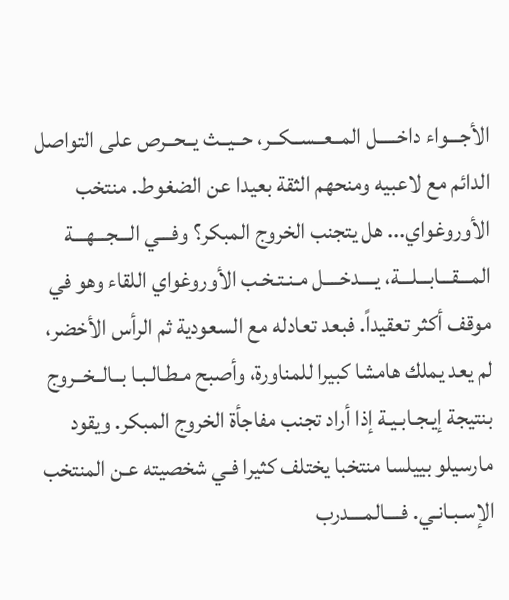الأجـــواء داخـــــل المــعــســكــر، حــيــث يــحــرص على التواصل الدائم مع لاعبيه ومنحهم الثقة بعيدا عن الضغوط. منتخب الأوروغواي... هل يتجنب الخروج المبكر؟ وفـــي الـــجـــهـــة المـــقـــابـــلـــة، يــــدخــــل مـنـتـخـب الأوروغواي اللقاء وهو في موقف أكثر تعقيداً. فبعد تعادله مع السعودية ثم الرأس الأخضر، لم يعد يملك هامشا كبيرا للمناورة، وأصبح مـطـالـبـا بــالــخــروج بنتيجة إيـجـابـيـة إذا أراد تجنب مفاجأة الخروج المبكر. ويقود مارسيلو بييلسا منتخبا يختلف كثيرا فـي شخصيته عـن المنتخب الإسـبـانـي. فــــالمــــدرب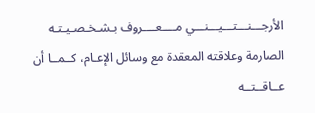الأرجـــنـــتـــيـــنـــي مــــعــــروف بـشـخـصـيـتـه الصارمة وعلاقته المعقدة مع وسائل الإعـام، كــمــا أن عــاقــتــه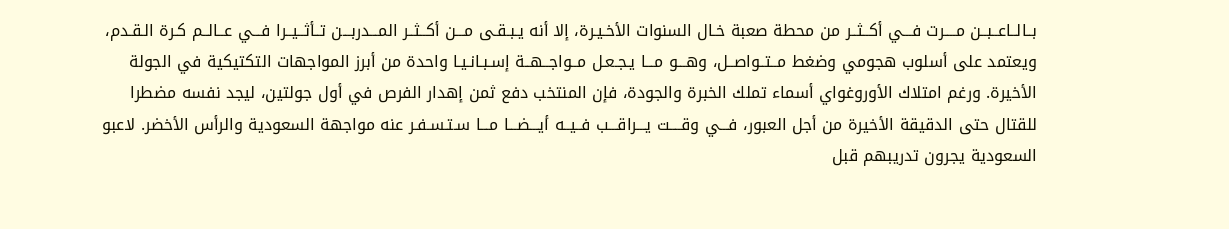بــالــاعــبــن مــــرت فـــي أكــثــر من محطة صعبة خـال السنوات الأخـيـرة، إلا أنه يـبـقـى مـــن أكــثــر المـــدربـــن تــأثــيــرا فـــي عــالــم كـرة الـقـدم، ويعتمد على أسلوب هجومي وضغط مــتــواصــل، وهـــو مـــا يـجـعـل مــواجــهــة إسـبـانـيـا واحدة من أبرز المواجهات التكتيكية في الجولة الأخيرة. ورغم امتلاك الأوروغواي أسماء تملك الخبرة والجودة، فإن المنتخب دفع ثمن إهدار الفرص في أول جولتين، ليجد نفسه مضطرا للقتال حتى الدقيقة الأخيرة من أجل العبور، فـــي وقــــت يـــراقـــب فــيــه أيـــضـــا مـــا سـتـسـفـر عنه مواجهة السعودية والرأس الأخضر. لاعبو السعودية يجرون تدريبهم قبل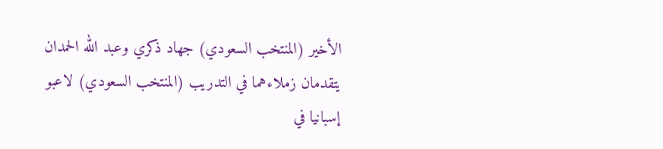الأخير (المنتخب السعودي) جهاد ذكري وعبد الله الحمدان يتقدمان زملاءهما في التدريب (المنتخب السعودي) لاعبو إسبانيا في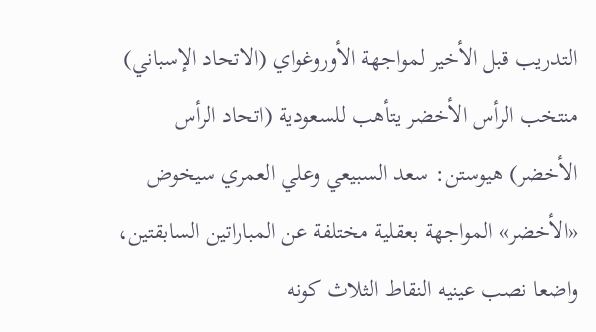التدريب قبل الأخير لمواجهة الأوروغواي (الاتحاد الإسباني) منتخب الرأس الأخضر يتأهب للسعودية (اتحاد الرأس الأخضر) هيوستن: سعد السبيعي وعلي العمري سيخوض «الأخضر» المواجهة بعقلية مختلفة عن المباراتين السابقتين، واضعا نصب عينيه النقاط الثلاث كونه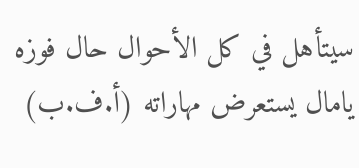سيتأهل في كل الأحوال حال فوزه يامال يستعرض مهاراته (أ.ف.ب)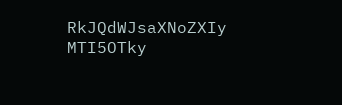RkJQdWJsaXNoZXIy MTI5OTky